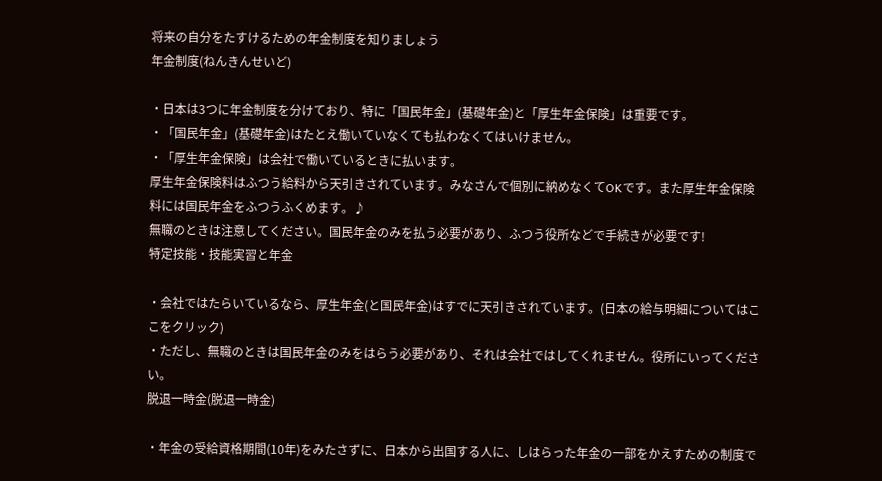将来の自分をたすけるための年金制度を知りましょう
年金制度(ねんきんせいど)

・日本は3つに年金制度を分けており、特に「国民年金」(基礎年金)と「厚生年金保険」は重要です。
・「国民年金」(基礎年金)はたとえ働いていなくても払わなくてはいけません。
・「厚生年金保険」は会社で働いているときに払います。
厚生年金保険料はふつう給料から天引きされています。みなさんで個別に納めなくてOKです。また厚生年金保険料には国民年金をふつうふくめます。♪
無職のときは注意してください。国民年金のみを払う必要があり、ふつう役所などで手続きが必要です!
特定技能・技能実習と年金

・会社ではたらいているなら、厚生年金(と国民年金)はすでに天引きされています。(日本の給与明細についてはここをクリック)
・ただし、無職のときは国民年金のみをはらう必要があり、それは会社ではしてくれません。役所にいってください。
脱退一時金(脱退一時金)

・年金の受給資格期間(10年)をみたさずに、日本から出国する人に、しはらった年金の一部をかえすための制度で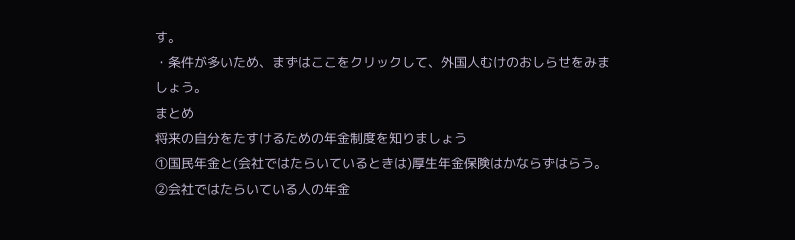す。
・条件が多いため、まずはここをクリックして、外国人むけのおしらせをみましょう。
まとめ
将来の自分をたすけるための年金制度を知りましょう
①国民年金と(会社ではたらいているときは)厚生年金保険はかならずはらう。
②会社ではたらいている人の年金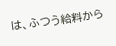は、ふつう給料から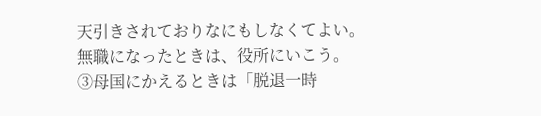天引きされておりなにもしなくてよい。無職になったときは、役所にいこう。
③母国にかえるときは「脱退一時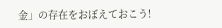金」の存在をおぼえておこう!